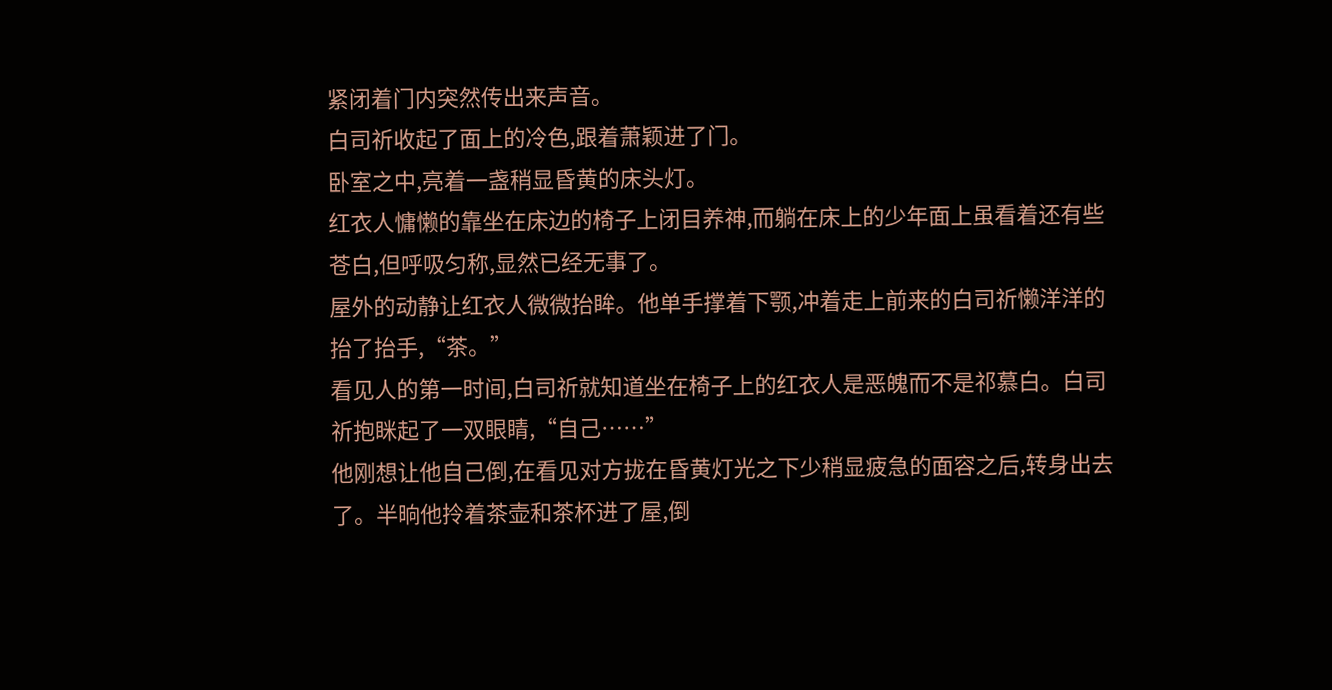紧闭着门内突然传出来声音。
白司祈收起了面上的冷色,跟着萧颖进了门。
卧室之中,亮着一盏稍显昏黄的床头灯。
红衣人慵懒的靠坐在床边的椅子上闭目养神,而躺在床上的少年面上虽看着还有些苍白,但呼吸匀称,显然已经无事了。
屋外的动静让红衣人微微抬眸。他单手撑着下颚,冲着走上前来的白司祈懒洋洋的抬了抬手,“茶。”
看见人的第一时间,白司祈就知道坐在椅子上的红衣人是恶魄而不是祁慕白。白司祈抱眯起了一双眼睛,“自己……”
他刚想让他自己倒,在看见对方拢在昏黄灯光之下少稍显疲急的面容之后,转身出去了。半晌他拎着茶壶和茶杯进了屋,倒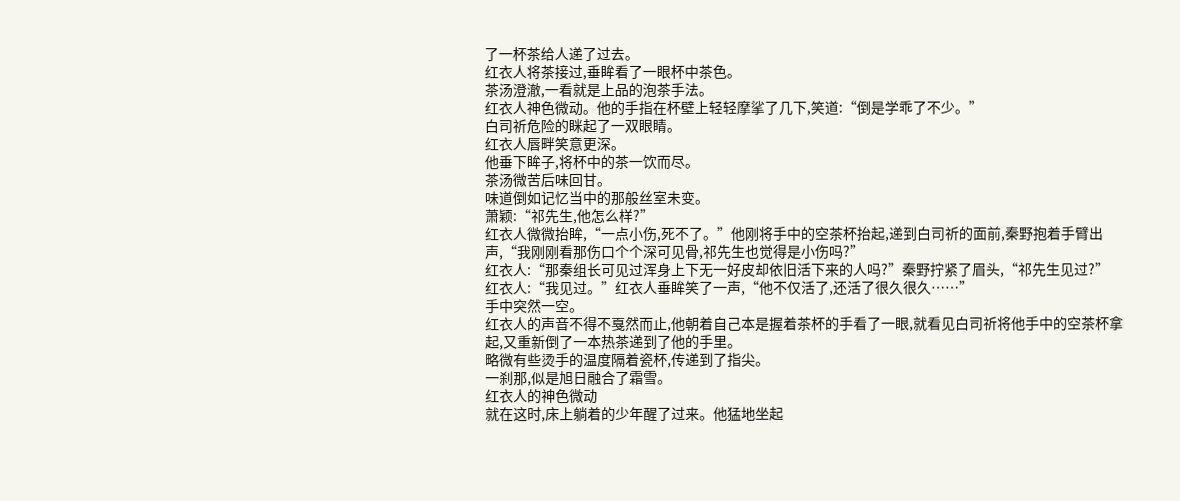了一杯茶给人递了过去。
红衣人将茶接过,垂眸看了一眼杯中茶色。
茶汤澄澈,一看就是上品的泡茶手法。
红衣人神色微动。他的手指在杯壁上轻轻摩挲了几下,笑道:“倒是学乖了不少。”
白司祈危险的眯起了一双眼睛。
红衣人唇畔笑意更深。
他垂下眸子,将杯中的茶一饮而尽。
茶汤微苦后味回甘。
味道倒如记忆当中的那般丝室未变。
萧颖:“祁先生,他怎么样?”
红衣人微微抬眸,“一点小伤,死不了。”他刚将手中的空茶杯抬起,递到白司祈的面前,秦野抱着手臂出声,“我刚刚看那伤口个个深可见骨,祁先生也觉得是小伤吗?”
红衣人:“那秦组长可见过浑身上下无一好皮却依旧活下来的人吗?”秦野拧紧了眉头,“祁先生见过?”
红衣人:“我见过。”红衣人垂眸笑了一声,“他不仅活了,还活了很久很久……”
手中突然一空。
红衣人的声音不得不戛然而止,他朝着自己本是握着茶杯的手看了一眼,就看见白司祈将他手中的空茶杯拿起,又重新倒了一本热茶递到了他的手里。
略微有些烫手的温度隔着瓷杯,传递到了指尖。
一刹那,似是旭日融合了霜雪。
红衣人的神色微动
就在这时,床上躺着的少年醒了过来。他猛地坐起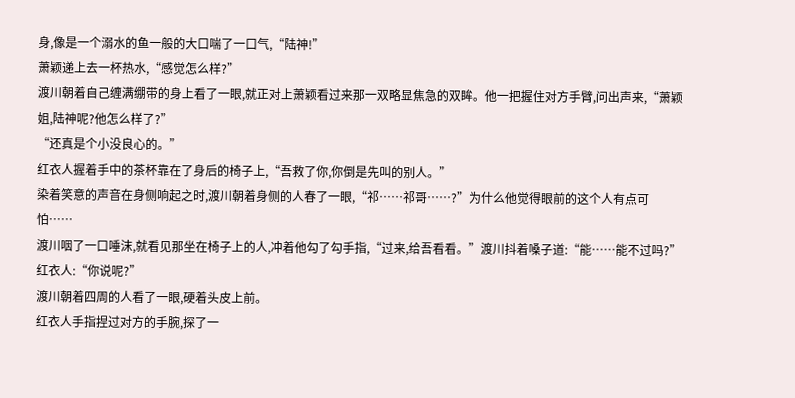身,像是一个溺水的鱼一般的大口喘了一口气,“陆神!”
萧颖递上去一杯热水,“感觉怎么样?”
渡川朝着自己缠满绷带的身上看了一眼,就正对上萧颖看过来那一双略显焦急的双眸。他一把握住对方手臂,问出声来,“萧颖姐,陆神呢?他怎么样了?”
“还真是个小没良心的。”
红衣人握着手中的茶杯靠在了身后的椅子上,“吾救了你,你倒是先叫的别人。”
染着笑意的声音在身侧响起之时,渡川朝着身侧的人春了一眼,“祁……祁哥……?”为什么他觉得眼前的这个人有点可怕……
渡川咽了一口唾沫,就看见那坐在椅子上的人,冲着他勾了勾手指,“过来,给吾看看。”渡川抖着嗓子道:“能……能不过吗?”
红衣人:“你说呢?”
渡川朝着四周的人看了一眼,硬着头皮上前。
红衣人手指捏过对方的手腕,探了一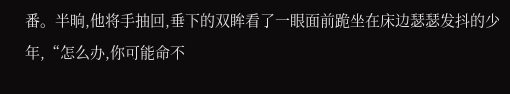番。半晌,他将手抽回,垂下的双眸看了一眼面前跪坐在床边瑟瑟发抖的少年,“怎么办,你可能命不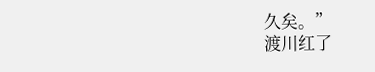久矣。”
渡川红了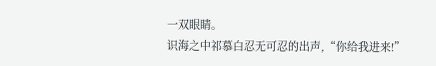一双眼睛。
识海之中祁慕白忍无可忍的出声,“你给我进来!”